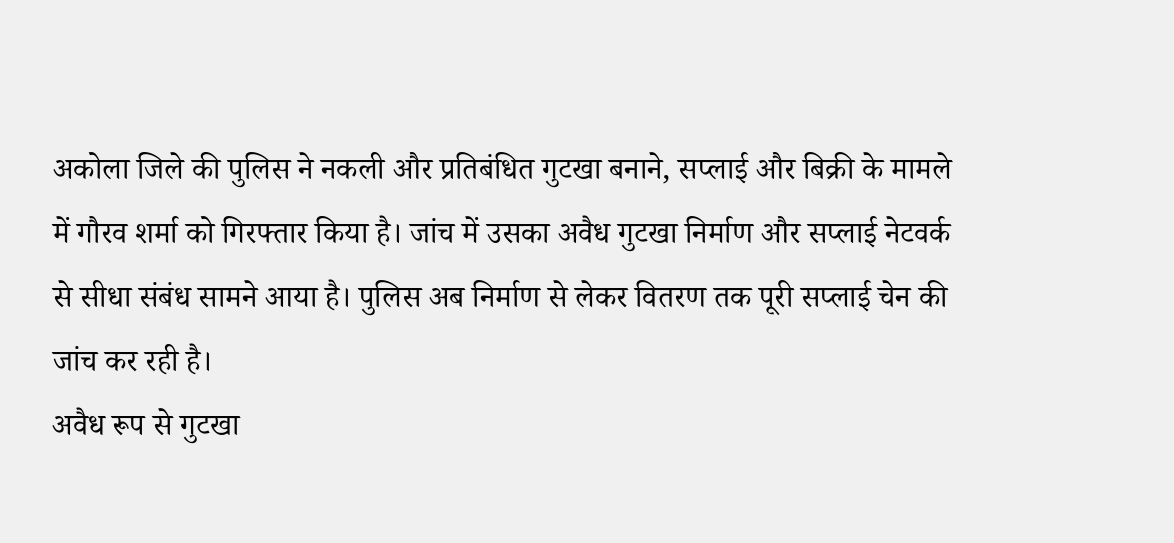अकोला जिले की पुलिस ने नकली और प्रतिबंधित गुटखा बनाने, सप्लाई और बिक्री के मामले में गौरव शर्मा को गिरफ्तार किया है। जांच में उसका अवैध गुटखा निर्माण और सप्लाई नेटवर्क से सीधा संबंध सामने आया है। पुलिस अब निर्माण से लेकर वितरण तक पूरी सप्लाई चेन की जांच कर रही है।
अवैध रूप से गुटखा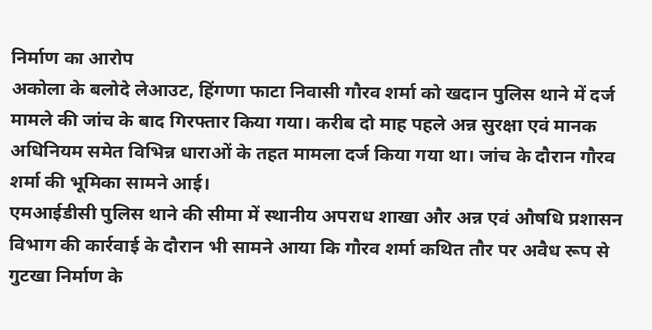निर्माण का आरोप
अकोला के बलोदे लेआउट, हिंगणा फाटा निवासी गौरव शर्मा को खदान पुलिस थाने में दर्ज मामले की जांच के बाद गिरफ्तार किया गया। करीब दो माह पहले अन्न सुरक्षा एवं मानक अधिनियम समेत विभिन्न धाराओं के तहत मामला दर्ज किया गया था। जांच के दौरान गौरव शर्मा की भूमिका सामने आई।
एमआईडीसी पुलिस थाने की सीमा में स्थानीय अपराध शाखा और अन्न एवं औषधि प्रशासन विभाग की कार्रवाई के दौरान भी सामने आया कि गौरव शर्मा कथित तौर पर अवैध रूप से गुटखा निर्माण के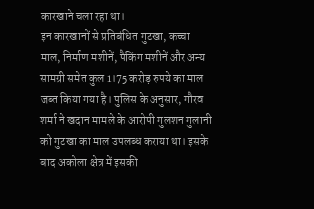कारखाने चला रहा था।
इन कारखानों से प्रतिबंधित गुटखा, कच्चा माल, निर्माण मशीनें, पैकिंग मशीनें और अन्य सामग्री समेत कुल 1।75 करोड़ रुपये का माल जब्त किया गया है। पुलिस के अनुसार, गौरव शर्मा ने खदान मामले के आरोपी गुलशन गुलानी को गुटखा का माल उपलब्ध कराया था। इसके बाद अकोला क्षेत्र में इसकी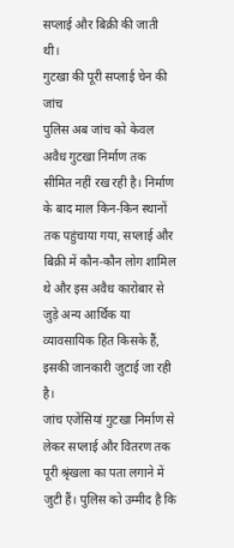सप्लाई और बिक्री की जाती थी।
गुटखा की पूरी सप्लाई चेन की जांच
पुलिस अब जांच को केवल अवैध गुटखा निर्माण तक सीमित नहीं रख रही है। निर्माण के बाद माल किन-किन स्थानों तक पहुंचाया गया, सप्लाई और बिक्री में कौन-कौन लोग शामिल थे और इस अवैध कारोबार से जुड़े अन्य आर्थिक या व्यावसायिक हित किसके हैं, इसकी जानकारी जुटाई जा रही है।
जांच एजेंसियां गुटखा निर्माण से लेकर सप्लाई और वितरण तक पूरी श्रृंखला का पता लगाने में जुटी हैं। पुलिस को उम्मीद है कि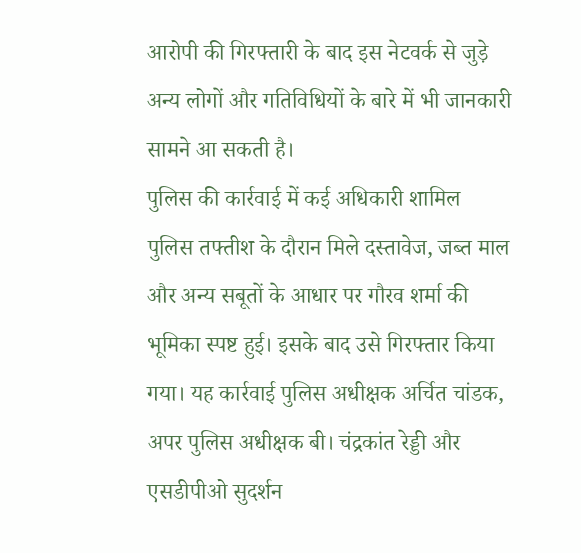आरोपी की गिरफ्तारी के बाद इस नेटवर्क से जुड़े अन्य लोगों और गतिविधियों के बारे में भी जानकारी सामने आ सकती है।
पुलिस की कार्रवाई में कई अधिकारी शामिल
पुलिस तफ्तीश के दौरान मिले दस्तावेज, जब्त माल और अन्य सबूतों के आधार पर गौरव शर्मा की भूमिका स्पष्ट हुई। इसके बाद उसे गिरफ्तार किया गया। यह कार्रवाई पुलिस अधीक्षक अर्चित चांडक, अपर पुलिस अधीक्षक बी। चंद्रकांत रेड्डी और एसडीपीओ सुदर्शन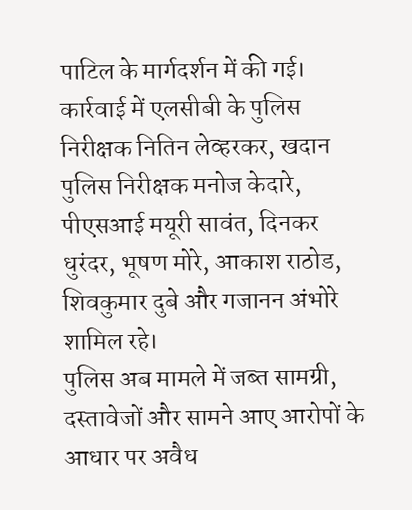पाटिल के मार्गदर्शन में की गई।
कार्रवाई में एलसीबी के पुलिस निरीक्षक नितिन लेव्हरकर, खदान पुलिस निरीक्षक मनोज केदारे, पीएसआई मयूरी सावंत, दिनकर धुरंदर, भूषण मोरे, आकाश राठोड, शिवकुमार दुबे और गजानन अंभोरे शामिल रहे।
पुलिस अब मामले में जब्त सामग्री, दस्तावेजों और सामने आए आरोपों के आधार पर अवैध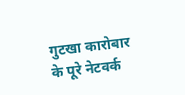गुटखा कारोबार के पूरे नेटवर्क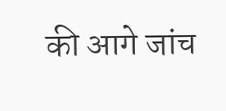की आगे जांच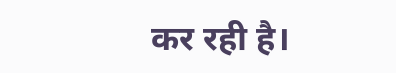कर रही है।